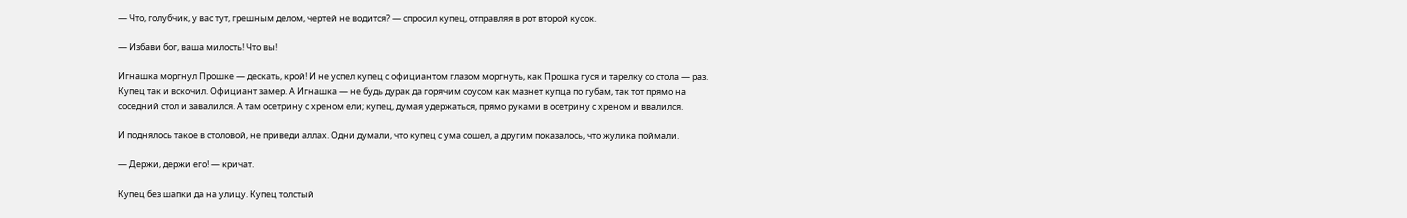— Что, голубчик, у вас тут, грешным делом, чертей не водится? — спросил купец, отправляя в рот второй кусок.

— Избави бог, ваша милость! Что вы!

Игнашка моргнул Прошке — дескать, крой! И не успел купец с официантом глазом моргнуть, как Прошка гуся и тарелку со стола — раз. Купец так и вскочил. Официант замер. А Игнашка — не будь дурак да горячим соусом как мазнет купца по губам, так тот прямо на соседний стол и завалился. А там осетрину с хреном ели; купец, думая удержаться, прямо руками в осетрину с хреном и ввалился.

И поднялось такое в столовой, не приведи аллах. Одни думали, что купец с ума сошел, а другим показалось, что жулика поймали.

— Держи, держи его! — кричат.

Купец без шапки да на улицу. Купец толстый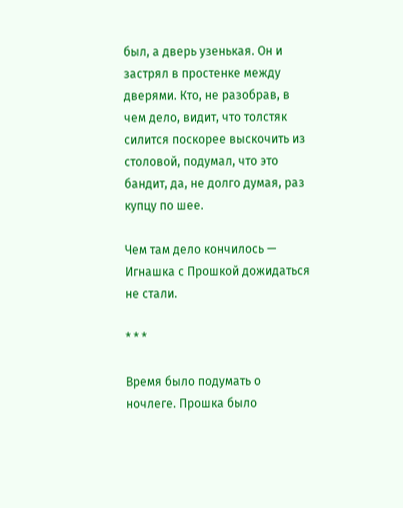был, а дверь узенькая. Он и застрял в простенке между дверями. Кто, не разобрав, в чем дело, видит, что толстяк силится поскорее выскочить из столовой, подумал, что это бандит, да, не долго думая, раз купцу по шее.

Чем там дело кончилось — Игнашка с Прошкой дожидаться не стали.

* * *

Время было подумать о ночлеге. Прошка было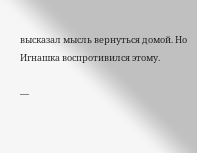высказал мысль вернуться домой. Но Игнашка воспротивился этому.

—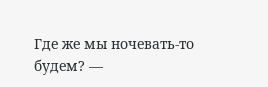Где же мы ночевать-то будем? —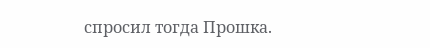спросил тогда Прошка.